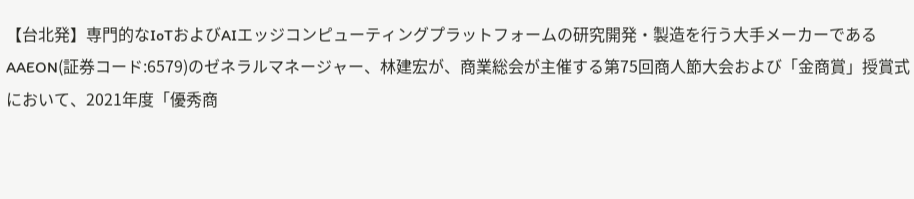【台北発】専門的なIoTおよびAIエッジコンピューティングプラットフォームの研究開発・製造を行う大手メーカーであるAAEON(証券コード:6579)のゼネラルマネージャー、林建宏が、商業総会が主催する第75回商人節大会および「金商賞」授賞式において、2021年度「優秀商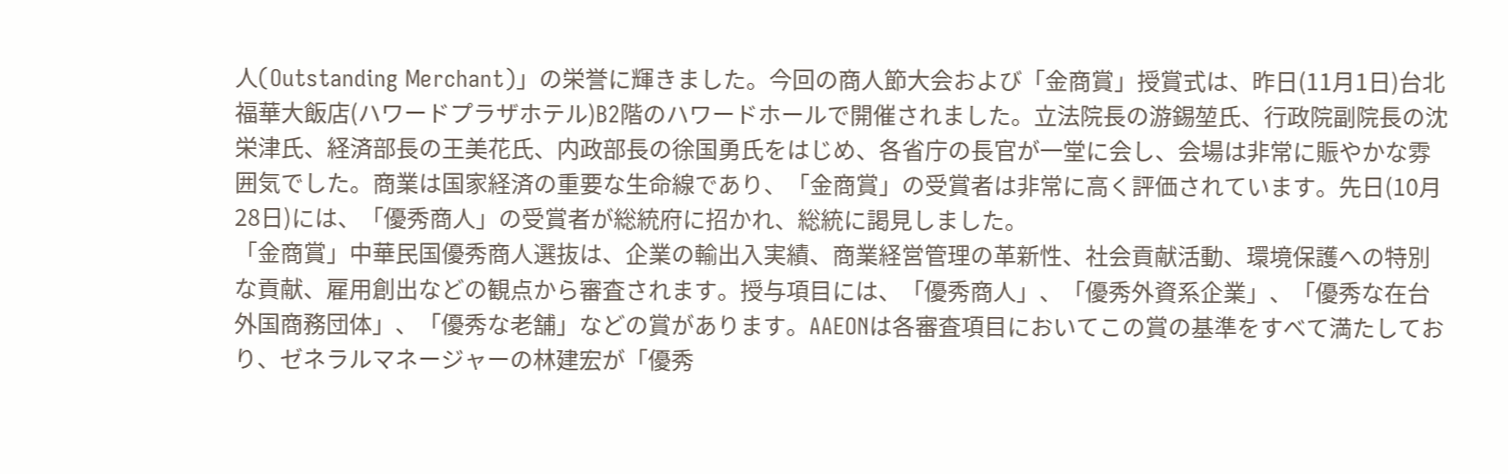人(Outstanding Merchant)」の栄誉に輝きました。今回の商人節大会および「金商賞」授賞式は、昨日(11月1日)台北福華大飯店(ハワードプラザホテル)B2階のハワードホールで開催されました。立法院長の游錫堃氏、行政院副院長の沈栄津氏、経済部長の王美花氏、内政部長の徐国勇氏をはじめ、各省庁の長官が一堂に会し、会場は非常に賑やかな雰囲気でした。商業は国家経済の重要な生命線であり、「金商賞」の受賞者は非常に高く評価されています。先日(10月28日)には、「優秀商人」の受賞者が総統府に招かれ、総統に謁見しました。
「金商賞」中華民国優秀商人選抜は、企業の輸出入実績、商業経営管理の革新性、社会貢献活動、環境保護への特別な貢献、雇用創出などの観点から審査されます。授与項目には、「優秀商人」、「優秀外資系企業」、「優秀な在台外国商務団体」、「優秀な老舗」などの賞があります。AAEONは各審査項目においてこの賞の基準をすべて満たしており、ゼネラルマネージャーの林建宏が「優秀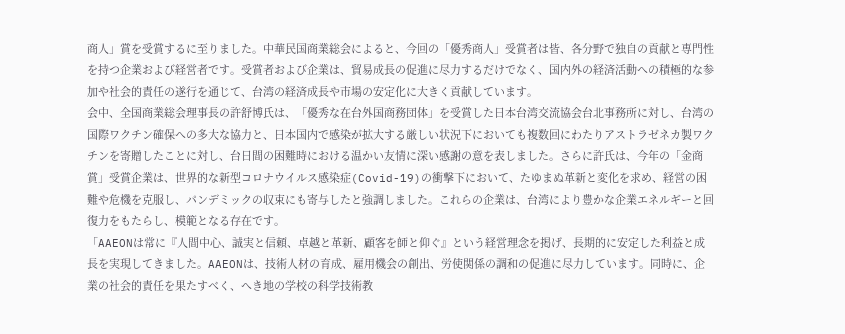商人」賞を受賞するに至りました。中華民国商業総会によると、今回の「優秀商人」受賞者は皆、各分野で独自の貢献と専門性を持つ企業および経営者です。受賞者および企業は、貿易成長の促進に尽力するだけでなく、国内外の経済活動への積極的な参加や社会的責任の遂行を通じて、台湾の経済成長や市場の安定化に大きく貢献しています。
会中、全国商業総会理事長の許舒博氏は、「優秀な在台外国商務団体」を受賞した日本台湾交流協会台北事務所に対し、台湾の国際ワクチン確保への多大な協力と、日本国内で感染が拡大する厳しい状況下においても複数回にわたりアストラゼネカ製ワクチンを寄贈したことに対し、台日間の困難時における温かい友情に深い感謝の意を表しました。さらに許氏は、今年の「金商賞」受賞企業は、世界的な新型コロナウイルス感染症(Covid-19)の衝撃下において、たゆまぬ革新と変化を求め、経営の困難や危機を克服し、パンデミックの収束にも寄与したと強調しました。これらの企業は、台湾により豊かな企業エネルギーと回復力をもたらし、模範となる存在です。
「AAEONは常に『人間中心、誠実と信頼、卓越と革新、顧客を師と仰ぐ』という経営理念を掲げ、長期的に安定した利益と成長を実現してきました。AAEONは、技術人材の育成、雇用機会の創出、労使関係の調和の促進に尽力しています。同時に、企業の社会的責任を果たすべく、へき地の学校の科学技術教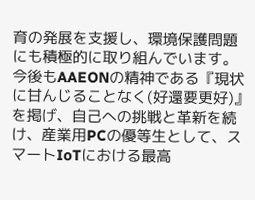育の発展を支援し、環境保護問題にも積極的に取り組んでいます。今後もAAEONの精神である『現状に甘んじることなく(好還要更好)』を掲げ、自己への挑戦と革新を続け、産業用PCの優等生として、スマートIoTにおける最高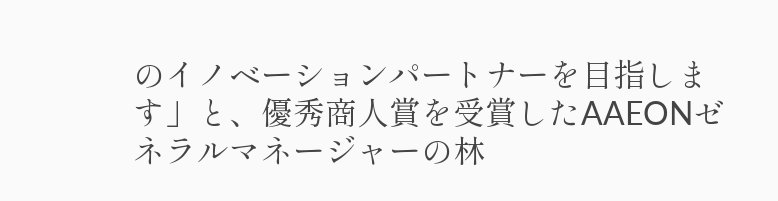のイノベーションパートナーを目指します」と、優秀商人賞を受賞したAAEONゼネラルマネージャーの林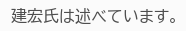建宏氏は述べています。